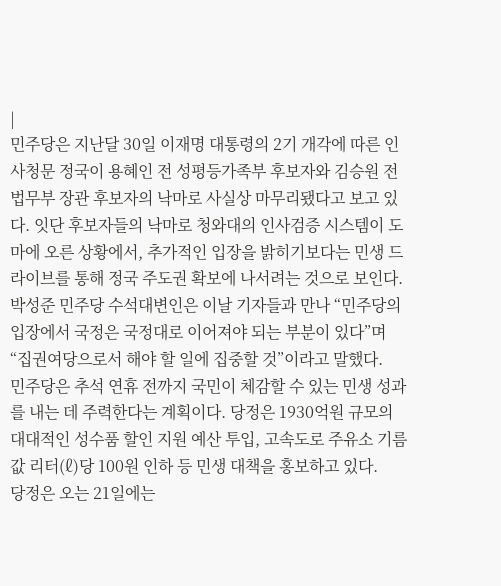|
민주당은 지난달 30일 이재명 대통령의 2기 개각에 따른 인사청문 정국이 용혜인 전 성평등가족부 후보자와 김승원 전 법무부 장관 후보자의 낙마로 사실상 마무리됐다고 보고 있다. 잇단 후보자들의 낙마로 청와대의 인사검증 시스템이 도마에 오른 상황에서, 추가적인 입장을 밝히기보다는 민생 드라이브를 통해 정국 주도권 확보에 나서려는 것으로 보인다. 박성준 민주당 수석대변인은 이날 기자들과 만나 “민주당의 입장에서 국정은 국정대로 이어져야 되는 부분이 있다”며 “집권여당으로서 해야 할 일에 집중할 것”이라고 말했다.
민주당은 추석 연휴 전까지 국민이 체감할 수 있는 민생 성과를 내는 데 주력한다는 계획이다. 당정은 1930억원 규모의 대대적인 성수품 할인 지원 예산 투입, 고속도로 주유소 기름값 리터(ℓ)당 100원 인하 등 민생 대책을 홍보하고 있다.
당정은 오는 21일에는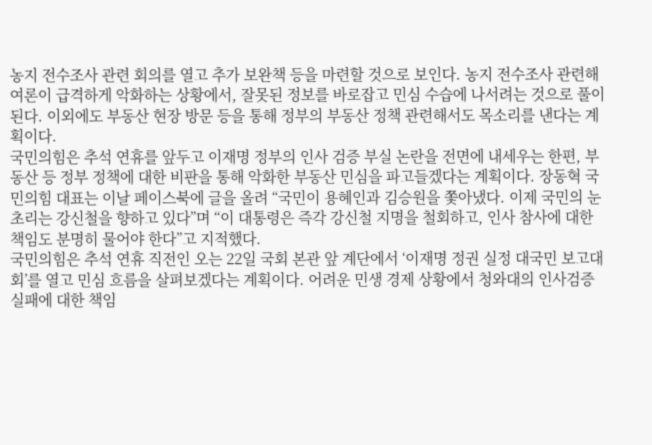농지 전수조사 관련 회의를 열고 추가 보완책 등을 마련할 것으로 보인다. 농지 전수조사 관련해 여론이 급격하게 악화하는 상황에서, 잘못된 정보를 바로잡고 민심 수습에 나서려는 것으로 풀이된다. 이외에도 부동산 현장 방문 등을 통해 정부의 부동산 정책 관련해서도 목소리를 낸다는 계획이다.
국민의힘은 추석 연휴를 앞두고 이재명 정부의 인사 검증 부실 논란을 전면에 내세우는 한편, 부동산 등 정부 정책에 대한 비판을 통해 악화한 부동산 민심을 파고들겠다는 계획이다. 장동혁 국민의힘 대표는 이날 페이스북에 글을 올려 “국민이 용혜인과 김승원을 쫓아냈다. 이제 국민의 눈초리는 강신철을 향하고 있다”며 “이 대통령은 즉각 강신철 지명을 철회하고, 인사 참사에 대한 책임도 분명히 물어야 한다”고 지적했다.
국민의힘은 추석 연휴 직전인 오는 22일 국회 본관 앞 계단에서 ‘이재명 정권 실정 대국민 보고대회’를 열고 민심 흐름을 살펴보겠다는 계획이다. 어려운 민생 경제 상황에서 청와대의 인사검증 실패에 대한 책임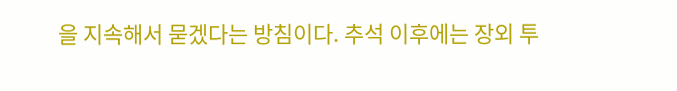을 지속해서 묻겠다는 방침이다. 추석 이후에는 장외 투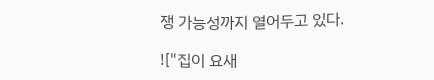쟁 가능성까지 열어두고 있다.

!["집이 요새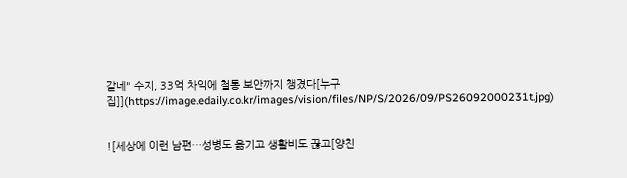같네" 수지, 33억 차익에 철통 보안까지 챙겼다[누구집]](https://image.edaily.co.kr/images/vision/files/NP/S/2026/09/PS26092000231t.jpg)


![세상에 이런 남편…성병도 옮기고 생활비도 끊고[양친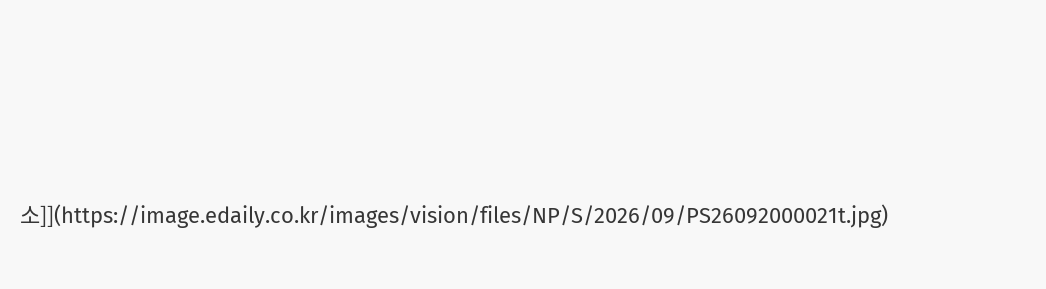소]](https://image.edaily.co.kr/images/vision/files/NP/S/2026/09/PS26092000021t.jpg)